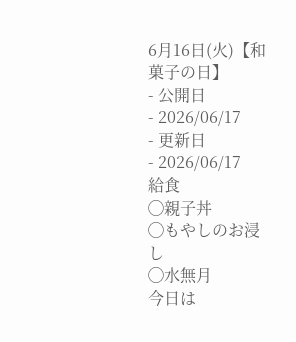6月16日(火)【和菓子の日】
- 公開日
- 2026/06/17
- 更新日
- 2026/06/17
給食
◯親子丼
◯もやしのお浸し
◯水無月
今日は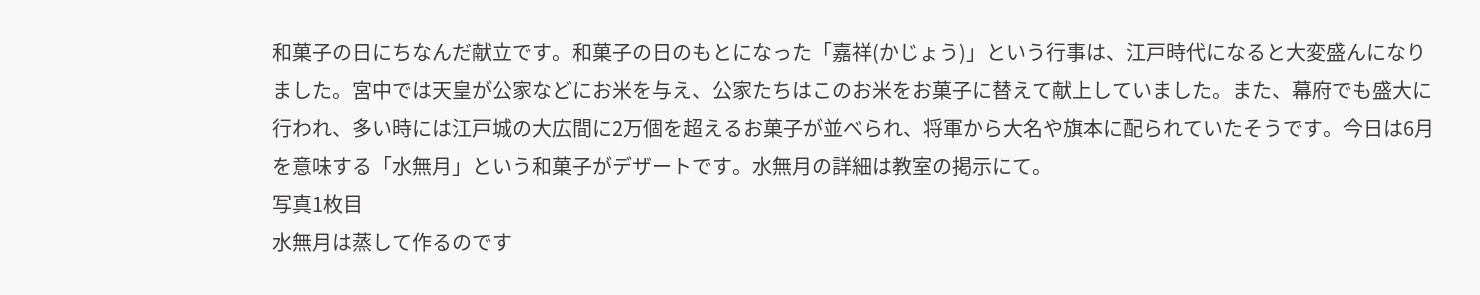和菓子の日にちなんだ献立です。和菓子の日のもとになった「嘉祥(かじょう)」という行事は、江戸時代になると大変盛んになりました。宮中では天皇が公家などにお米を与え、公家たちはこのお米をお菓子に替えて献上していました。また、幕府でも盛大に行われ、多い時には江戸城の大広間に2万個を超えるお菓子が並べられ、将軍から大名や旗本に配られていたそうです。今日は6月を意味する「水無月」という和菓子がデザートです。水無月の詳細は教室の掲示にて。
写真1枚目
水無月は蒸して作るのです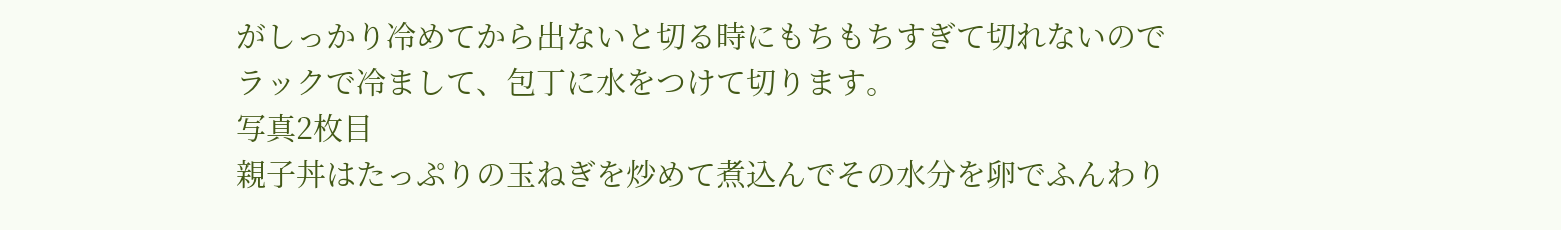がしっかり冷めてから出ないと切る時にもちもちすぎて切れないのでラックで冷まして、包丁に水をつけて切ります。
写真2枚目
親子丼はたっぷりの玉ねぎを炒めて煮込んでその水分を卵でふんわり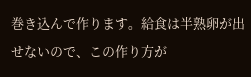巻き込んで作ります。給食は半熟卵が出せないので、この作り方が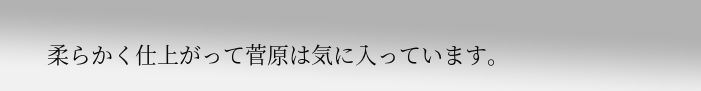柔らかく仕上がって菅原は気に入っています。